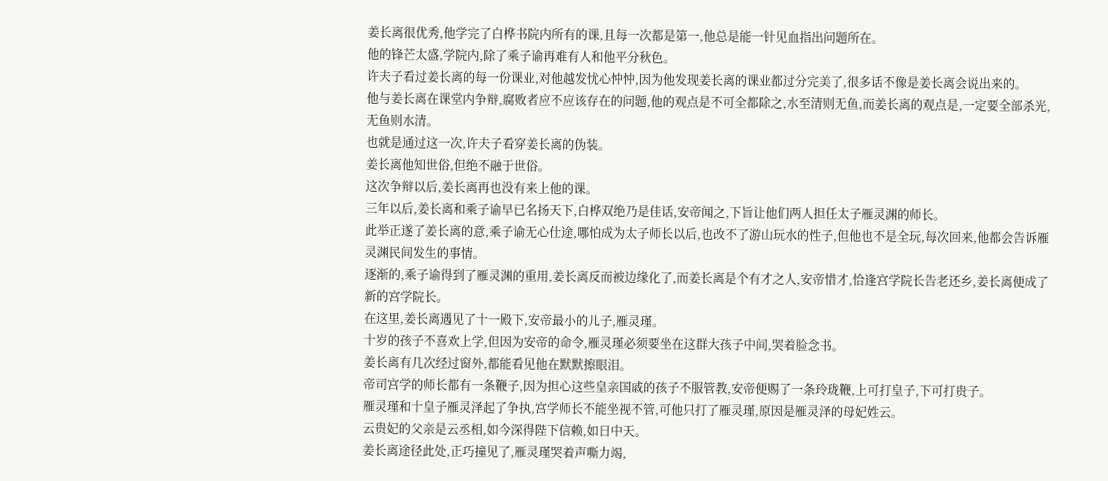姜长离很优秀,他学完了白桦书院内所有的课,且每一次都是第一,他总是能一针见血指出问题所在。
他的锋芒太盛,学院内,除了乘子谕再难有人和他平分秋色。
许夫子看过姜长离的每一份课业,对他越发忧心忡忡,因为他发现姜长离的课业都过分完美了,很多话不像是姜长离会说出来的。
他与姜长离在课堂内争辩,腐败者应不应该存在的问题,他的观点是不可全都除之,水至清则无鱼,而姜长离的观点是,一定要全部杀光,无鱼则水清。
也就是通过这一次,许夫子看穿姜长离的伪装。
姜长离他知世俗,但绝不融于世俗。
这次争辩以后,姜长离再也没有来上他的课。
三年以后,姜长离和乘子谕早已名扬天下,白桦双绝乃是佳话,安帝闻之,下旨让他们两人担任太子雁灵渊的师长。
此举正遂了姜长离的意,乘子谕无心仕途,哪怕成为太子师长以后,也改不了游山玩水的性子,但他也不是全玩,每次回来,他都会告诉雁灵渊民间发生的事情。
逐渐的,乘子谕得到了雁灵渊的重用,姜长离反而被边缘化了,而姜长离是个有才之人,安帝惜才,恰逢宫学院长告老还乡,姜长离便成了新的宫学院长。
在这里,姜长离遇见了十一殿下,安帝最小的儿子,雁灵瑾。
十岁的孩子不喜欢上学,但因为安帝的命令,雁灵瑾必须要坐在这群大孩子中间,哭着脸念书。
姜长离有几次经过窗外,都能看见他在默默擦眼泪。
帝司宫学的师长都有一条鞭子,因为担心这些皇亲国戚的孩子不服管教,安帝便赐了一条玲珑鞭,上可打皇子,下可打贵子。
雁灵瑾和十皇子雁灵泽起了争执,宫学师长不能坐视不管,可他只打了雁灵瑾,原因是雁灵泽的母妃姓云。
云贵妃的父亲是云丞相,如今深得陛下信赖,如日中天。
姜长离途径此处,正巧撞见了,雁灵瑾哭着声嘶力竭,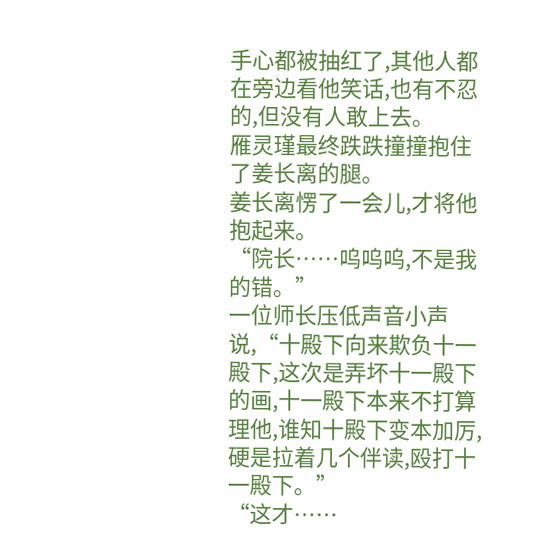手心都被抽红了,其他人都在旁边看他笑话,也有不忍的,但没有人敢上去。
雁灵瑾最终跌跌撞撞抱住了姜长离的腿。
姜长离愣了一会儿,才将他抱起来。
“院长……呜呜呜,不是我的错。”
一位师长压低声音小声说,“十殿下向来欺负十一殿下,这次是弄坏十一殿下的画,十一殿下本来不打算理他,谁知十殿下变本加厉,硬是拉着几个伴读,殴打十一殿下。”
“这才……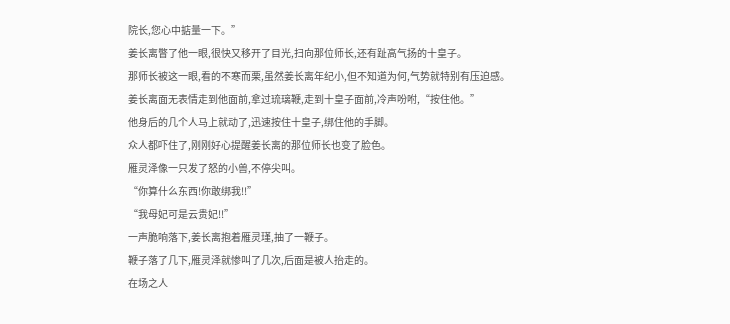院长,您心中掂量一下。”
姜长离瞥了他一眼,很快又移开了目光,扫向那位师长,还有趾高气扬的十皇子。
那师长被这一眼,看的不寒而栗,虽然姜长离年纪小,但不知道为何,气势就特别有压迫感。
姜长离面无表情走到他面前,拿过琉璃鞭,走到十皇子面前,冷声吩咐,“按住他。”
他身后的几个人马上就动了,迅速按住十皇子,绑住他的手脚。
众人都吓住了,刚刚好心提醒姜长离的那位师长也变了脸色。
雁灵泽像一只发了怒的小兽,不停尖叫。
“你算什么东西!你敢绑我!!”
“我母妃可是云贵妃!!”
一声脆响落下,姜长离抱着雁灵瑾,抽了一鞭子。
鞭子落了几下,雁灵泽就惨叫了几次,后面是被人抬走的。
在场之人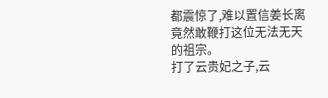都震惊了,难以置信姜长离竟然敢鞭打这位无法无天的祖宗。
打了云贵妃之子,云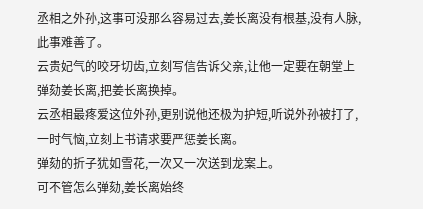丞相之外孙,这事可没那么容易过去,姜长离没有根基,没有人脉,此事难善了。
云贵妃气的咬牙切齿,立刻写信告诉父亲,让他一定要在朝堂上弹劾姜长离,把姜长离换掉。
云丞相最疼爱这位外孙,更别说他还极为护短,听说外孙被打了,一时气恼,立刻上书请求要严惩姜长离。
弹劾的折子犹如雪花,一次又一次送到龙案上。
可不管怎么弹劾,姜长离始终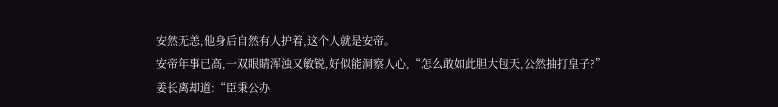安然无恙,他身后自然有人护着,这个人就是安帝。
安帝年事已高,一双眼睛浑浊又敏锐,好似能洞察人心,“怎么敢如此胆大包天,公然抽打皇子?”
姜长离却道:“臣秉公办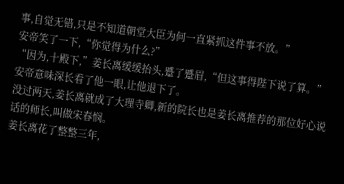事,自觉无错,只是不知道朝堂大臣为何一直紧抓这件事不放。”
安帝笑了一下,“你觉得为什么?”
“因为,十殿下,”姜长离缓缓抬头,蹙了蹙眉,“但这事得陛下说了算。”
安帝意味深长看了他一眼,让他退下了。
没过两天,姜长离就成了大理寺卿,新的院长也是姜长离推荐的那位好心说话的师长,叫做宋春悯。
姜长离花了整整三年,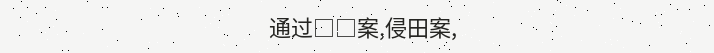通过□□案,侵田案,